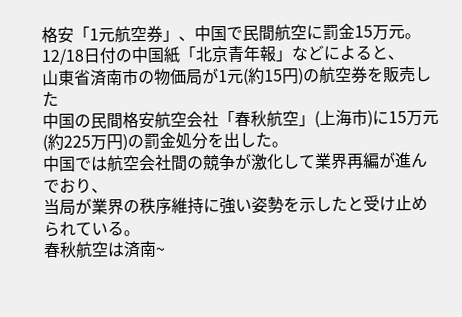格安「1元航空券」、中国で民間航空に罰金15万元。
12/18日付の中国紙「北京青年報」などによると、
山東省済南市の物価局が1元(約15円)の航空券を販売した
中国の民間格安航空会社「春秋航空」(上海市)に15万元(約225万円)の罰金処分を出した。
中国では航空会社間の競争が激化して業界再編が進んでおり、
当局が業界の秩序維持に強い姿勢を示したと受け止められている。
春秋航空は済南~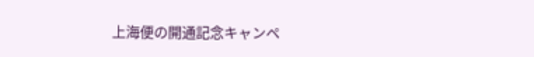上海便の開通記念キャンペ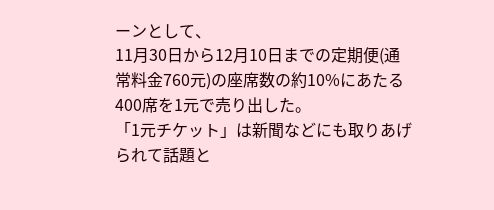ーンとして、
11月30日から12月10日までの定期便(通常料金760元)の座席数の約10%にあたる400席を1元で売り出した。
「1元チケット」は新聞などにも取りあげられて話題と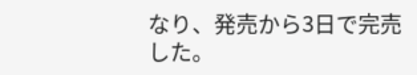なり、発売から3日で完売した。